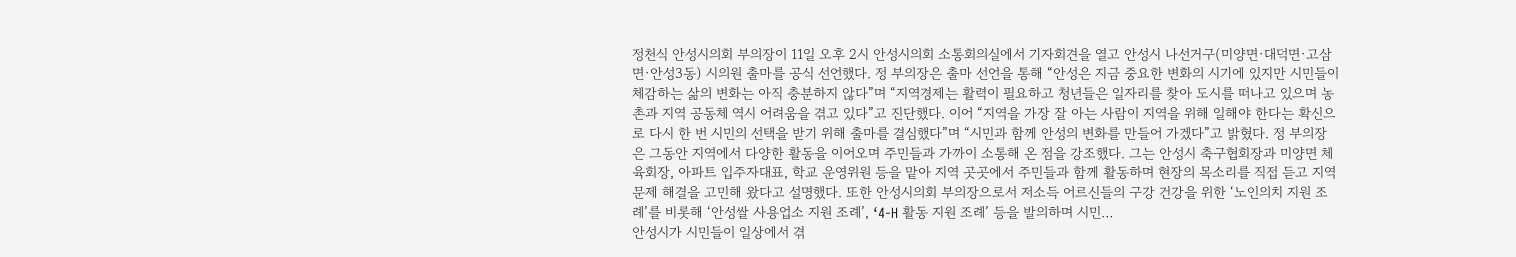정천식 안성시의회 부의장이 11일 오후 2시 안성시의회 소통회의실에서 기자회견을 열고 안성시 나선거구(미양면·대덕면·고삼면·안성3동) 시의원 출마를 공식 선언했다. 정 부의장은 출마 선언을 통해 “안성은 지금 중요한 변화의 시기에 있지만 시민들이 체감하는 삶의 변화는 아직 충분하지 않다”며 “지역경제는 활력이 필요하고 청년들은 일자리를 찾아 도시를 떠나고 있으며 농촌과 지역 공동체 역시 어려움을 겪고 있다”고 진단했다. 이어 “지역을 가장 잘 아는 사람이 지역을 위해 일해야 한다는 확신으로 다시 한 번 시민의 선택을 받기 위해 출마를 결심했다”며 “시민과 함께 안성의 변화를 만들어 가겠다”고 밝혔다. 정 부의장은 그동안 지역에서 다양한 활동을 이어오며 주민들과 가까이 소통해 온 점을 강조했다. 그는 안성시 축구협회장과 미양면 체육회장, 아파트 입주자대표, 학교 운영위원 등을 맡아 지역 곳곳에서 주민들과 함께 활동하며 현장의 목소리를 직접 듣고 지역 문제 해결을 고민해 왔다고 설명했다. 또한 안성시의회 부의장으로서 저소득 어르신들의 구강 건강을 위한 ‘노인의치 지원 조례’를 비롯해 ‘안성쌀 사용업소 지원 조례’, ‘4-H 활동 지원 조례’ 등을 발의하며 시민…
안성시가 시민들이 일상에서 겪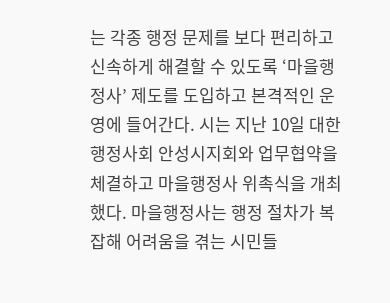는 각종 행정 문제를 보다 편리하고 신속하게 해결할 수 있도록 ‘마을행정사’ 제도를 도입하고 본격적인 운영에 들어간다. 시는 지난 10일 대한행정사회 안성시지회와 업무협약을 체결하고 마을행정사 위촉식을 개최했다. 마을행정사는 행정 절차가 복잡해 어려움을 겪는 시민들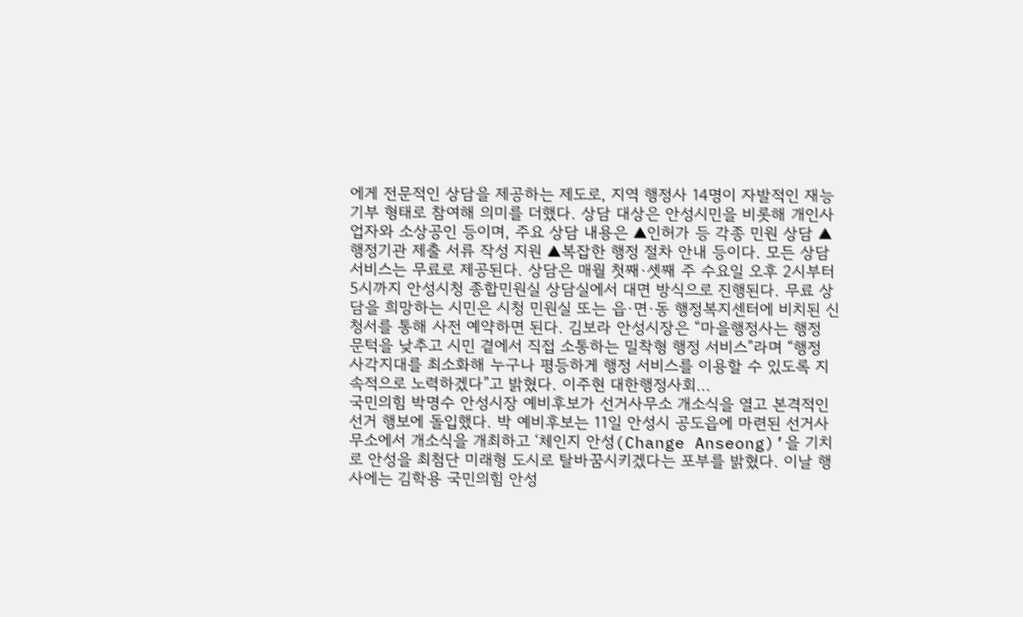에게 전문적인 상담을 제공하는 제도로, 지역 행정사 14명이 자발적인 재능기부 형태로 참여해 의미를 더했다. 상담 대상은 안성시민을 비롯해 개인사업자와 소상공인 등이며, 주요 상담 내용은 ▲인허가 등 각종 민원 상담 ▲행정기관 제출 서류 작성 지원 ▲복잡한 행정 절차 안내 등이다. 모든 상담 서비스는 무료로 제공된다. 상담은 매월 첫째·셋째 주 수요일 오후 2시부터 5시까지 안성시청 종합민원실 상담실에서 대면 방식으로 진행된다. 무료 상담을 희망하는 시민은 시청 민원실 또는 읍·면·동 행정복지센터에 비치된 신청서를 통해 사전 예약하면 된다. 김보라 안성시장은 “마을행정사는 행정 문턱을 낮추고 시민 곁에서 직접 소통하는 밀착형 행정 서비스”라며 “행정 사각지대를 최소화해 누구나 평등하게 행정 서비스를 이용할 수 있도록 지속적으로 노력하겠다”고 밝혔다. 이주현 대한행정사회…
국민의힘 박명수 안성시장 예비후보가 선거사무소 개소식을 열고 본격적인 선거 행보에 돌입했다. 박 예비후보는 11일 안성시 공도읍에 마련된 선거사무소에서 개소식을 개최하고 ‘체인지 안성(Change Anseong)’을 기치로 안성을 최첨단 미래형 도시로 탈바꿈시키겠다는 포부를 밝혔다. 이날 행사에는 김학용 국민의힘 안성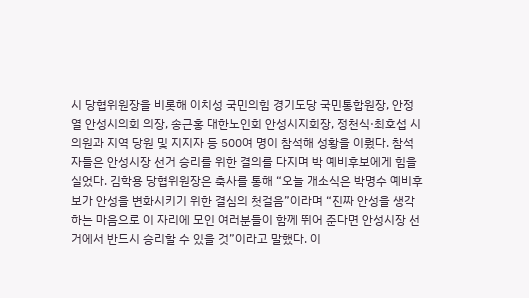시 당협위원장을 비롯해 이치성 국민의힘 경기도당 국민통합원장, 안정열 안성시의회 의장, 송근홍 대한노인회 안성시지회장, 정천식·최호섭 시의원과 지역 당원 및 지지자 등 500여 명이 참석해 성황을 이뤘다. 참석자들은 안성시장 선거 승리를 위한 결의를 다지며 박 예비후보에게 힘을 실었다. 김학용 당협위원장은 축사를 통해 “오늘 개소식은 박명수 예비후보가 안성을 변화시키기 위한 결심의 첫걸음”이라며 “진짜 안성을 생각하는 마음으로 이 자리에 모인 여러분들이 함께 뛰어 준다면 안성시장 선거에서 반드시 승리할 수 있을 것”이라고 말했다. 이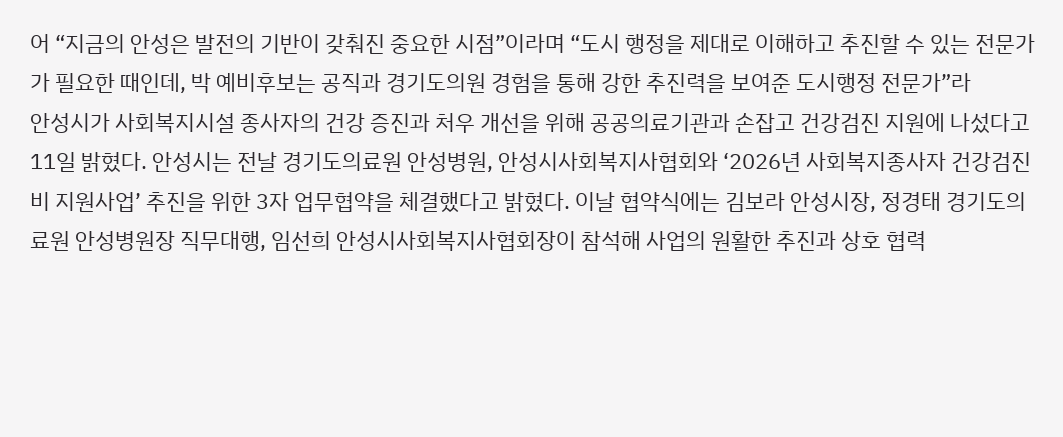어 “지금의 안성은 발전의 기반이 갖춰진 중요한 시점”이라며 “도시 행정을 제대로 이해하고 추진할 수 있는 전문가가 필요한 때인데, 박 예비후보는 공직과 경기도의원 경험을 통해 강한 추진력을 보여준 도시행정 전문가”라
안성시가 사회복지시설 종사자의 건강 증진과 처우 개선을 위해 공공의료기관과 손잡고 건강검진 지원에 나섰다고 11일 밝혔다. 안성시는 전날 경기도의료원 안성병원, 안성시사회복지사협회와 ‘2026년 사회복지종사자 건강검진비 지원사업’ 추진을 위한 3자 업무협약을 체결했다고 밝혔다. 이날 협약식에는 김보라 안성시장, 정경태 경기도의료원 안성병원장 직무대행, 임선희 안성시사회복지사협회장이 참석해 사업의 원활한 추진과 상호 협력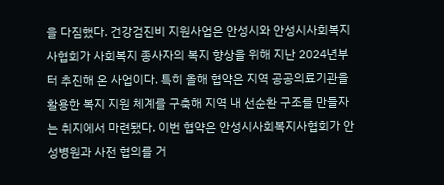을 다짐했다. 건강검진비 지원사업은 안성시와 안성시사회복지사협회가 사회복지 종사자의 복지 향상을 위해 지난 2024년부터 추진해 온 사업이다. 특히 올해 협약은 지역 공공의료기관을 활용한 복지 지원 체계를 구축해 지역 내 선순환 구조를 만들자는 취지에서 마련됐다. 이번 협약은 안성시사회복지사협회가 안성병원과 사전 협의를 거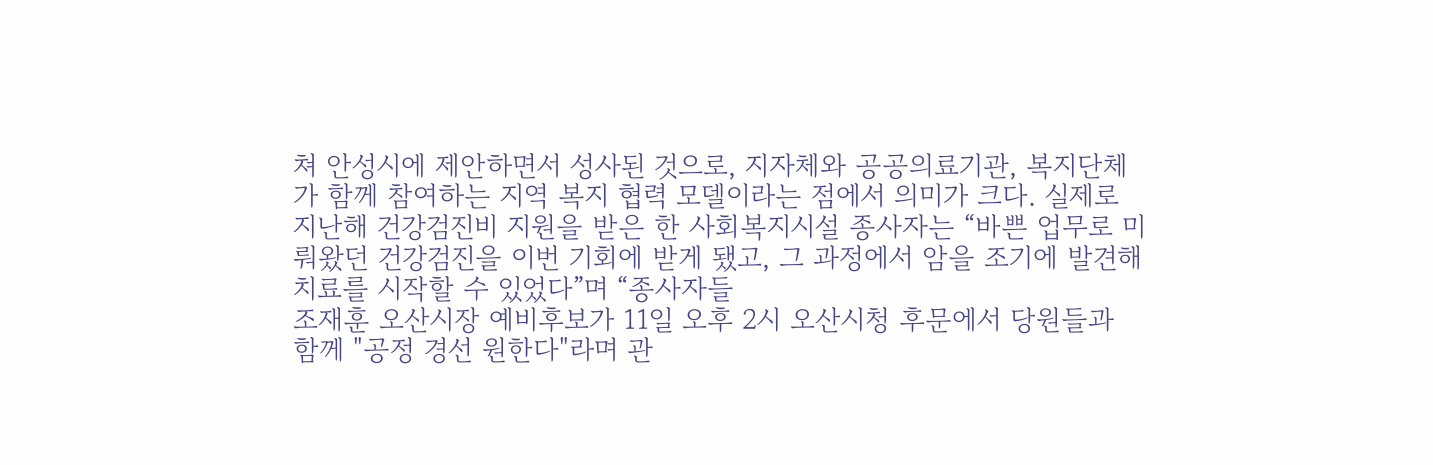쳐 안성시에 제안하면서 성사된 것으로, 지자체와 공공의료기관, 복지단체가 함께 참여하는 지역 복지 협력 모델이라는 점에서 의미가 크다. 실제로 지난해 건강검진비 지원을 받은 한 사회복지시설 종사자는 “바쁜 업무로 미뤄왔던 건강검진을 이번 기회에 받게 됐고, 그 과정에서 암을 조기에 발견해 치료를 시작할 수 있었다”며 “종사자들
조재훈 오산시장 예비후보가 11일 오후 2시 오산시청 후문에서 당원들과 함께 "공정 경선 원한다"라며 관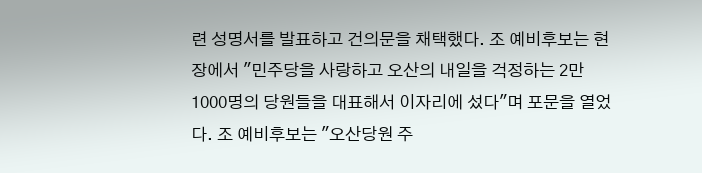련 성명서를 발표하고 건의문을 채택했다. 조 예비후보는 현장에서 "민주당을 사랑하고 오산의 내일을 걱정하는 2만 1000명의 당원들을 대표해서 이자리에 섰다"며 포문을 열었다. 조 예비후보는 "오산당원 주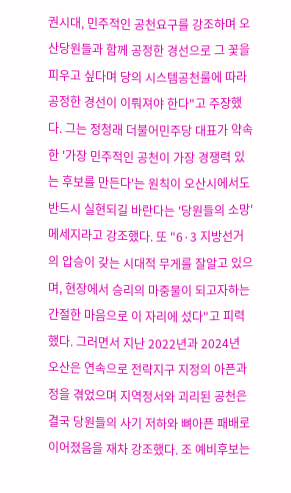권시대, 민주적인 공천요구를 강조하며 오산당원들과 함께 공정한 경선으로 그 꽃을 피우고 싶다며 당의 시스템공천룰에 따라 공정한 경선이 이뤄져야 한다"고 주장했다. 그는 정청래 더불어민주당 대표가 약속한 '가장 민주적인 공천이 가장 경쟁력 있는 후보를 만든다'는 원칙이 오산시에서도 반드시 실현되길 바란다는 '당원들의 소망' 메세지라고 강조했다. 또 "6·3 지방선거의 압승이 갖는 시대적 무게를 잘알고 있으며, 현장에서 승리의 마중물이 되고자하는 간절한 마음으로 이 자리에 섰다"고 피력했다. 그러면서 지난 2022년과 2024년 오산은 연속으로 전략지구 지정의 아픈과정을 겪었으며 지역정서와 괴리된 공천은 결국 당원들의 사기 저하와 뼈아픈 패배로 이어졌음을 재차 강조했다. 조 예비후보는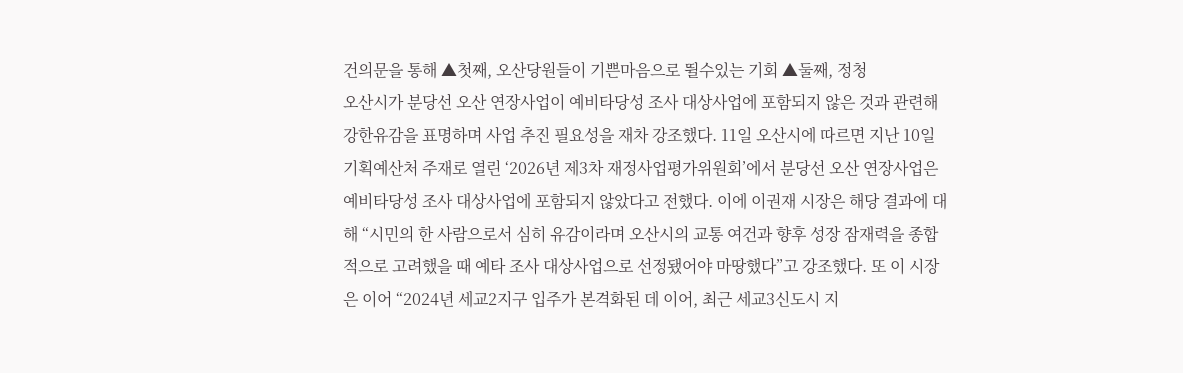건의문을 통해 ▲첫째, 오산당원들이 기쁜마음으로 뛸수있는 기회 ▲둘째, 정청
오산시가 분당선 오산 연장사업이 예비타당성 조사 대상사업에 포함되지 않은 것과 관련해 강한유감을 표명하며 사업 추진 필요성을 재차 강조했다. 11일 오산시에 따르면 지난 10일 기획예산처 주재로 열린 ‘2026년 제3차 재정사업평가위원회’에서 분당선 오산 연장사업은 예비타당성 조사 대상사업에 포함되지 않았다고 전했다. 이에 이권재 시장은 해당 결과에 대해 “시민의 한 사람으로서 심히 유감이라며 오산시의 교통 여건과 향후 성장 잠재력을 종합적으로 고려했을 때 예타 조사 대상사업으로 선정됐어야 마땅했다”고 강조했다. 또 이 시장은 이어 “2024년 세교2지구 입주가 본격화된 데 이어, 최근 세교3신도시 지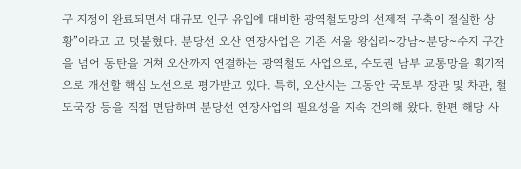구 지정이 완료되면서 대규모 인구 유입에 대비한 광역철도망의 선제적 구축이 절실한 상황”이라고 고 덧붙혔다. 분당선 오산 연장사업은 기존 서울 왕십리~강남~분당~수지 구간을 넘어 동탄을 거쳐 오산까지 연결하는 광역철도 사업으로, 수도권 남부 교통망을 획기적으로 개선할 핵심 노선으로 평가받고 있다. 특히, 오산시는 그동안 국토부 장관 및 차관, 철도국장 등을 직접 면담하며 분당선 연장사업의 필요성을 지속 건의해 왔다. 한편 해당 사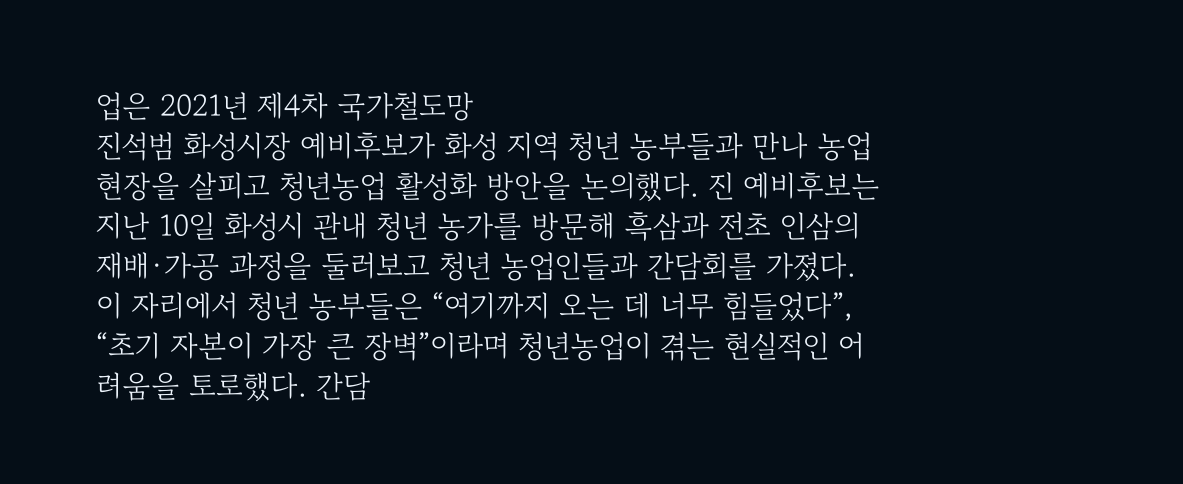업은 2021년 제4차 국가철도망
진석범 화성시장 예비후보가 화성 지역 청년 농부들과 만나 농업 현장을 살피고 청년농업 활성화 방안을 논의했다. 진 예비후보는 지난 10일 화성시 관내 청년 농가를 방문해 흑삼과 전초 인삼의 재배·가공 과정을 둘러보고 청년 농업인들과 간담회를 가졌다. 이 자리에서 청년 농부들은 “여기까지 오는 데 너무 힘들었다”, “초기 자본이 가장 큰 장벽”이라며 청년농업이 겪는 현실적인 어려움을 토로했다. 간담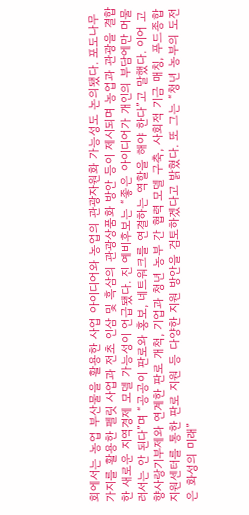회에서는 농업 부산물을 활용한 사업 아이디어와 농업의 관광자원화 가능성도 논의됐다. 포도나무 가지를 활용한 펠릿 사업과 전초 인삼 및 흑삼의 관광상품화 방안 등이 제시되며 농업과 관광을 결합한 새로운 지역경제 모델 가능성이 언급됐다. 진 예비후보는 “좋은 아이디어가 개인의 부담에만 머물러서는 안 된다”며 “공공이 판로와 홍보, 네트워크를 연결하는 역할을 해야 한다”고 말했다. 이어 고향사랑기부제와 연계한 판로 개척, 기업과 청년 농부 간 협력 모델 구축, 사회적 기금 매칭, 푸드종합지원센터를 통한 판로 지원 등 다양한 지원 방안을 검토하겠다고 밝혔다. 또 그는 “청년 농부의 도전은 화성의 미래”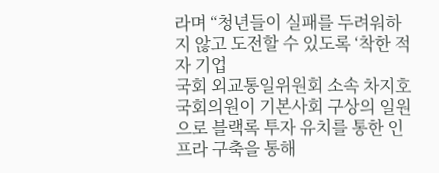라며 “청년들이 실패를 두려워하지 않고 도전할 수 있도록 ‘착한 적자 기업
국회 외교통일위원회 소속 차지호 국회의원이 기본사회 구상의 일원으로 블랙록 투자 유치를 통한 인프라 구축을 통해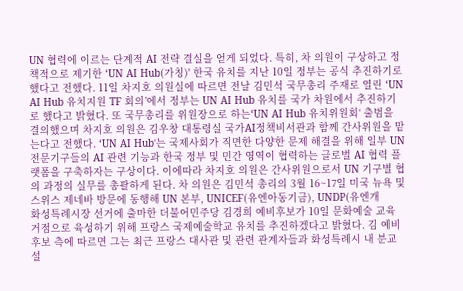UN 협력에 이르는 단계적 AI 전략 결실을 얻게 되었다. 특히, 차 의원이 구상하고 정책적으로 제기한 ‘UN AI Hub(가칭)' 한국 유치를 지난 10일 정부는 공식 추진하기로 했다고 전했다. 11일 차지호 의원실에 따르면 전날 김민석 국무총리 주재로 열린 ‘UN AI Hub 유치지원 TF 회의’에서 정부는 UN AI Hub 유치를 국가 차원에서 추진하기로 했다고 밝혔다. 또 국무총리를 위원장으로 하는‘UN AI Hub 유치위원회‘ 출범을 결의했으며 차지호 의원은 김우창 대통령실 국가AI정책비서관과 함께 간사위원을 맡는다고 전했다. ‘UN AI Hub‘는 국제사회가 직면한 다양한 문제 해결을 위해 일부 UN 전문기구들의 AI 관련 기능과 한국 정부 및 민간 영역이 협력하는 글로벌 AI 협력 플랫폼을 구축하자는 구상이다. 이에따라 차지호 의원은 간사위원으로서 UN 기구별 협의 과정의 실무를 총괄하게 된다. 차 의원은 김민석 총리의 3월 16~17일 미국 뉴욕 및 스위스 제네바 방문에 동행해 UN 본부, UNICEF(유엔아동기금), UNDP(유엔개
화성특례시장 선거에 출마한 더불어민주당 김경희 예비후보가 10일 문화예술 교육 거점으로 육성하기 위해 프랑스 국제예술학교 유치를 추진하겠다고 밝혔다. 김 예비후보 측에 따르면 그는 최근 프랑스 대사관 및 관련 관계자들과 화성특례시 내 분교 설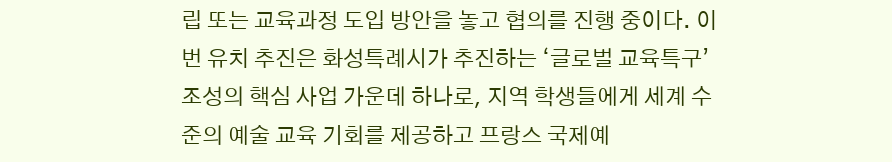립 또는 교육과정 도입 방안을 놓고 협의를 진행 중이다. 이번 유치 추진은 화성특례시가 추진하는 ‘글로벌 교육특구’ 조성의 핵심 사업 가운데 하나로, 지역 학생들에게 세계 수준의 예술 교육 기회를 제공하고 프랑스 국제예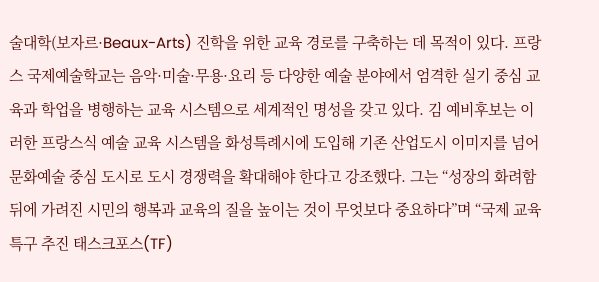술대학(보자르·Beaux-Arts) 진학을 위한 교육 경로를 구축하는 데 목적이 있다. 프랑스 국제예술학교는 음악·미술·무용·요리 등 다양한 예술 분야에서 엄격한 실기 중심 교육과 학업을 병행하는 교육 시스템으로 세계적인 명성을 갖고 있다. 김 예비후보는 이러한 프랑스식 예술 교육 시스템을 화성특례시에 도입해 기존 산업도시 이미지를 넘어 문화예술 중심 도시로 도시 경쟁력을 확대해야 한다고 강조했다. 그는 “성장의 화려함 뒤에 가려진 시민의 행복과 교육의 질을 높이는 것이 무엇보다 중요하다”며 “국제 교육특구 추진 태스크포스(TF)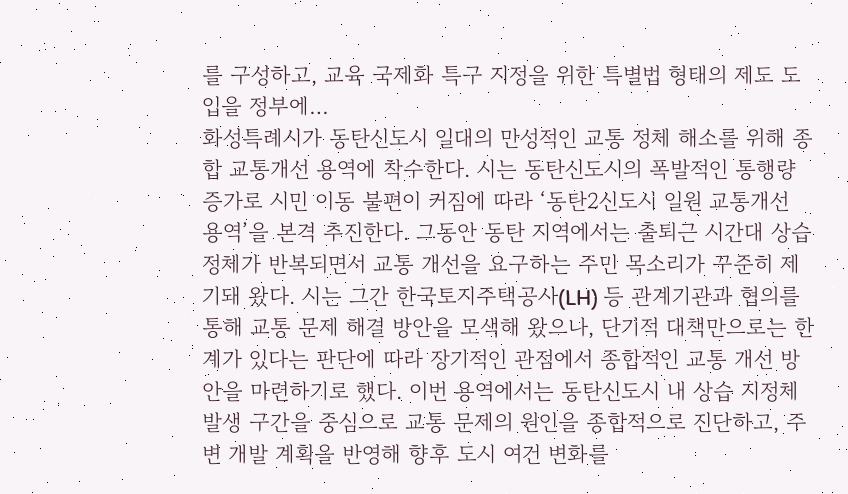를 구성하고, 교육 국제화 특구 지정을 위한 특별법 형태의 제도 도입을 정부에…
화성특례시가 동탄신도시 일대의 만성적인 교통 정체 해소를 위해 종합 교통개선 용역에 착수한다. 시는 동탄신도시의 폭발적인 통행량 증가로 시민 이동 불편이 커짐에 따라 ‘동탄2신도시 일원 교통개선 용역’을 본격 추진한다. 그동안 동탄 지역에서는 출퇴근 시간대 상습 정체가 반복되면서 교통 개선을 요구하는 주민 목소리가 꾸준히 제기돼 왔다. 시는 그간 한국토지주택공사(LH) 등 관계기관과 협의를 통해 교통 문제 해결 방안을 모색해 왔으나, 단기적 대책만으로는 한계가 있다는 판단에 따라 장기적인 관점에서 종합적인 교통 개선 방안을 마련하기로 했다. 이번 용역에서는 동탄신도시 내 상습 지정체 발생 구간을 중심으로 교통 문제의 원인을 종합적으로 진단하고, 주변 개발 계획을 반영해 향후 도시 여건 변화를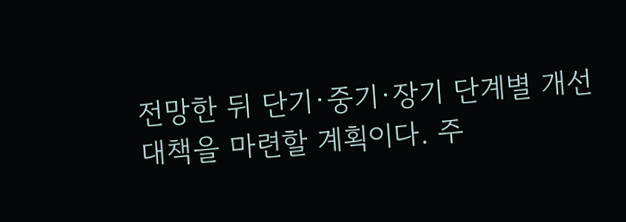전망한 뒤 단기·중기·장기 단계별 개선 대책을 마련할 계획이다. 주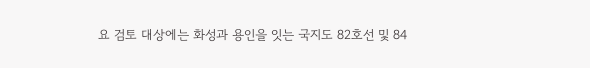요 검토 대상에는 화성과 용인을 잇는 국지도 82호선 및 84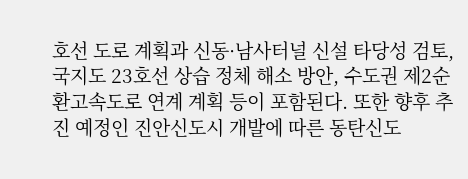호선 도로 계획과 신동·남사터널 신설 타당성 검토, 국지도 23호선 상습 정체 해소 방안, 수도권 제2순환고속도로 연계 계획 등이 포함된다. 또한 향후 추진 예정인 진안신도시 개발에 따른 동탄신도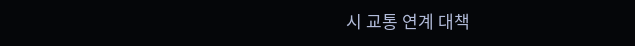시 교통 연계 대책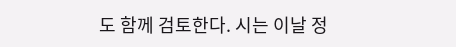도 함께 검토한다. 시는 이날 정